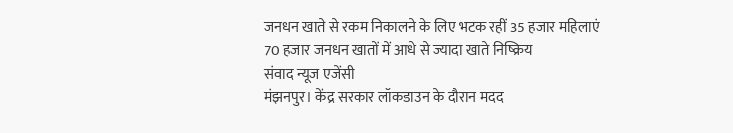जनधन खाते से रकम निकालने के लिए भटक रहीं 35 हजार महिलाएं
70 हजार जनधन खातों में आधे से ज्यादा खाते निष्क्रिय
संवाद न्यूज एजेंसी
मंझनपुर। केंद्र सरकार लॉकडाउन के दौरान मदद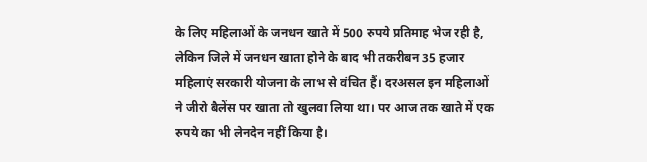के लिए महिलाओं के जनधन खाते में 500 रुपये प्रतिमाह भेज रही है, लेकिन जिले में जनधन खाता होने के बाद भी तकरीबन 35 हजार महिलाएं सरकारी योजना के लाभ से वंचित हैं। दरअसल इन महिलाओं ने जीरो बैलेंस पर खाता तो खुलवा लिया था। पर आज तक खाते में एक रुपये का भी लेनदेन नहीं किया है।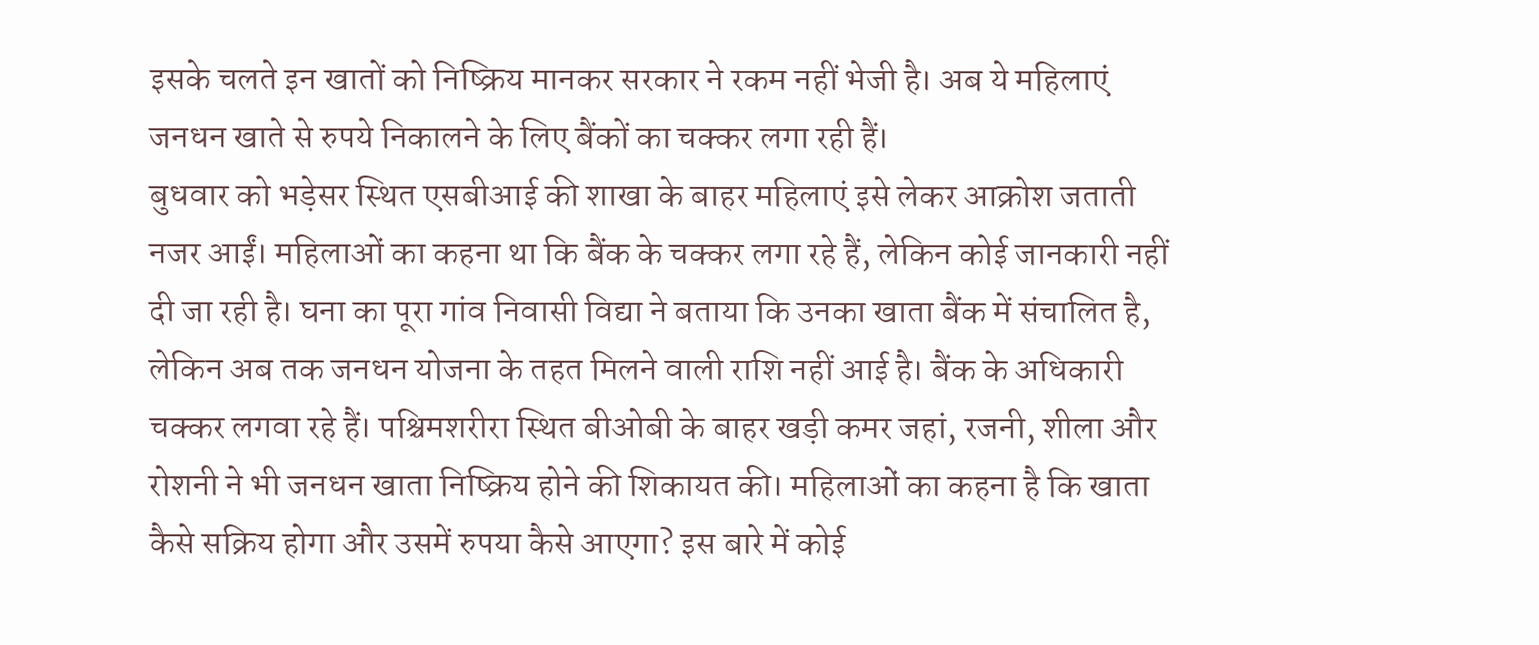इसके चलते इन खातों को निष्क्रिय मानकर सरकार ने रकम नहीं भेजी है। अब ये महिलाएं जनधन खाते से रुपये निकालने के लिए बैंकों का चक्कर लगा रही हैं।
बुधवार को भड़ेसर स्थित एसबीआई की शाखा के बाहर महिलाएं इसे लेकर आक्रोश जताती नजर आईं। महिलाओं का कहना था कि बैंक के चक्कर लगा रहे हैं, लेकिन कोई जानकारी नहीं दी जा रही है। घना का पूरा गांव निवासी विद्या ने बताया कि उनका खाता बैंक में संचालित है, लेकिन अब तक जनधन योजना के तहत मिलने वाली राशि नहीं आई है। बैंक के अधिकारी चक्कर लगवा रहे हैं। पश्चिमशरीरा स्थित बीओबी के बाहर खड़ी कमर जहां, रजनी, शीला और रोशनी ने भी जनधन खाता निष्क्रिय होने की शिकायत की। महिलाओं का कहना है कि खाता कैसे सक्रिय होगा और उसमें रुपया कैसे आएगा? इस बारे में कोई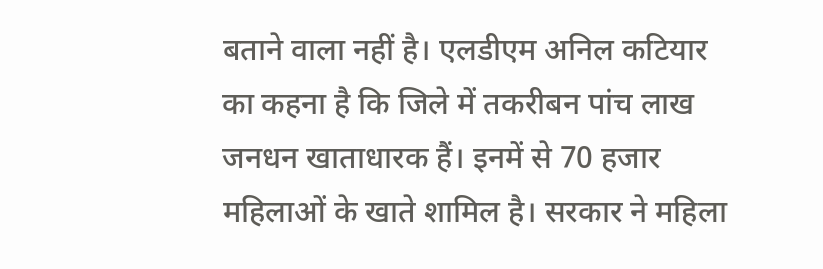बताने वाला नहीं है। एलडीएम अनिल कटियार का कहना है कि जिले में तकरीबन पांच लाख जनधन खाताधारक हैं। इनमें से 70 हजार महिलाओं के खाते शामिल है। सरकार ने महिला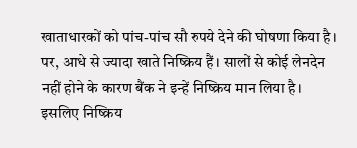खाताधारकों को पांच-पांच सौ रुपये देने की घोषणा किया है। पर, आधे से ज्यादा खाते निष्क्रिय हैं। सालों से कोई लेनदेन नहीं होने के कारण बैंक ने इन्हें निष्क्रिय मान लिया है। इसलिए निष्क्रिय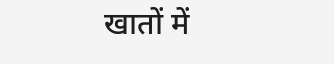खातों में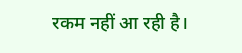रकम नहीं आ रही है।